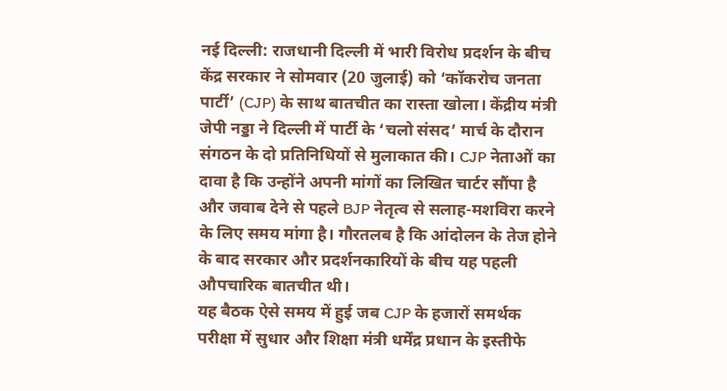नई दिल्ली: राजधानी दिल्ली में भारी विरोध प्रदर्शन के बीच केंद्र सरकार ने सोमवार (20 जुलाई) को ‘कॉकरोच जनता पार्टी’ (CJP) के साथ बातचीत का रास्ता खोला। केंद्रीय मंत्री जेपी नड्डा ने दिल्ली में पार्टी के ‘चलो संसद’ मार्च के दौरान संगठन के दो प्रतिनिधियों से मुलाकात की। CJP नेताओं का दावा है कि उन्होंने अपनी मांगों का लिखित चार्टर सौंपा है और जवाब देने से पहले BJP नेतृत्व से सलाह-मशविरा करने के लिए समय मांगा है। गौरतलब है कि आंदोलन के तेज होने के बाद सरकार और प्रदर्शनकारियों के बीच यह पहली औपचारिक बातचीत थी।
यह बैठक ऐसे समय में हुई जब CJP के हजारों समर्थक परीक्षा में सुधार और शिक्षा मंत्री धर्मेंद्र प्रधान के इस्तीफे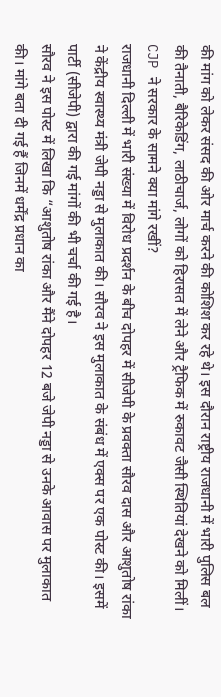की मांग को लेकर संसद की ओर मार्च करने की कोशिश कर रहे थे। इस दौरान राष्ट्रीय राजधानी में भारी पुलिस बल की तैनाती, बैरिकेडिंग, लाठीचार्ज, लोगों को हिरासत में लेने और ट्रैफिक में रुकावट जैसी स्थितियां देखने को मिलीं।
CJP ने सरकार के सामने क्या मांगे रखीं?
राजधानी दिल्ली में भारी संख्या में विरोध प्रदर्शन के बीच दोपहर में सीजेपी के प्रवक्ता सौरव दास और आशुतोष रांका ने केंद्रीय स्वास्थ्य मंत्री जेपी नड्डा से मुलाकात की। सौरव ने इस मुलाकात के संबंध में एक्स पर एक पोस्ट की। इसमें पार्टी (सीजेपी) द्वारा की गई मांगों की भी चर्चा की गई है।
सौरव ने इस पोस्ट में लिखा कि “आशुतोष रांका और मैंने दोपहर 12 बजे जेपी नड्डा से उनके आवास पर मुलाकात की। मांगे बता दी गई हैं जिनमें धर्मेंद्र प्रधान का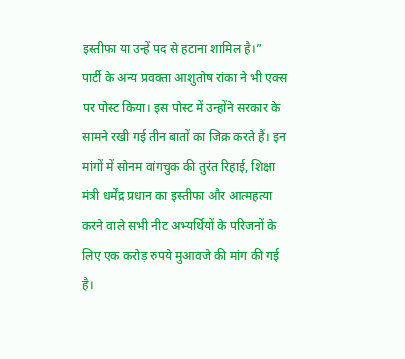इस्तीफा या उन्हें पद से हटाना शामिल है।”
पार्टी के अन्य प्रवक्ता आशुतोष रांका ने भी एक्स पर पोस्ट किया। इस पोस्ट में उन्होंने सरकार के सामने रखी गई तीन बातों का जिक्र करते हैं। इन मांगों में सोनम वांगचुक की तुरंत रिहाई, शिक्षा मंत्री धर्मेंद्र प्रधान का इस्तीफा और आत्महत्या करने वाले सभी नीट अभ्यर्थियों के परिजनों के लिए एक करोड़ रुपये मुआवजे की मांग की गई है।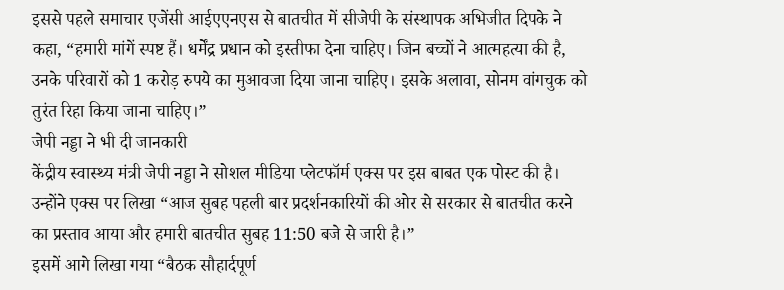इससे पहले समाचार एजेंसी आईएएनएस से बातचीत में सीजेपी के संस्थापक अभिजीत दिपके ने कहा, “हमारी मांगें स्पष्ट हैं। धर्मेंद्र प्रधान को इस्तीफा देना चाहिए। जिन बच्चों ने आत्महत्या की है, उनके परिवारों को 1 करोड़ रुपये का मुआवजा दिया जाना चाहिए। इसके अलावा, सोनम वांगचुक को तुरंत रिहा किया जाना चाहिए।”
जेपी नड्डा ने भी दी जानकारी
केंद्रीय स्वास्थ्य मंत्री जेपी नड्डा ने सोशल मीडिया प्लेटफॉर्म एक्स पर इस बाबत एक पोस्ट की है। उन्होंने एक्स पर लिखा “आज सुबह पहली बार प्रदर्शनकारियों की ओर से सरकार से बातचीत करने का प्रस्ताव आया और हमारी बातचीत सुबह 11:50 बजे से जारी है।”
इसमें आगे लिखा गया “बैठक सौहार्दपूर्ण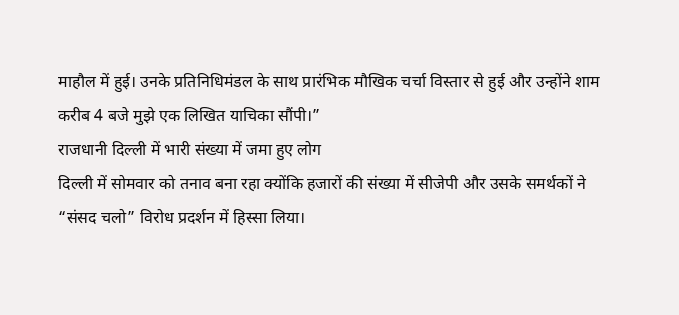माहौल में हुई। उनके प्रतिनिधिमंडल के साथ प्रारंभिक मौखिक चर्चा विस्तार से हुई और उन्होंने शाम करीब 4 बजे मुझे एक लिखित याचिका सौंपी।”
राजधानी दिल्ली में भारी संख्या में जमा हुए लोग
दिल्ली में सोमवार को तनाव बना रहा क्योंकि हजारों की संख्या में सीजेपी और उसके समर्थकों ने “संसद चलो” विरोध प्रदर्शन में हिस्सा लिया।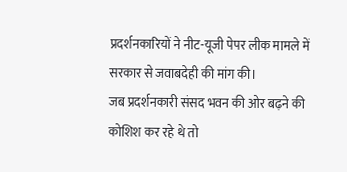प्रदर्शनकारियों ने नीट-यूजी पेपर लीक मामले में सरकार से जवाबदेही की मांग की।
जब प्रदर्शनकारी संसद भवन की ओर बढ़ने की कोशिश कर रहे थे तो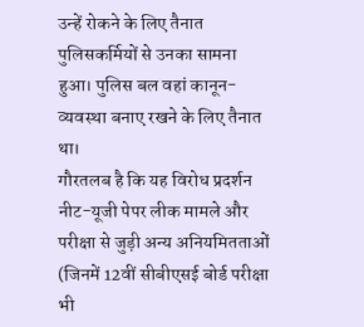उन्हें रोकने के लिए तैनात पुलिसकर्मियों से उनका सामना हुआ। पुलिस बल वहां कानून-व्यवस्था बनाए रखने के लिए तैनात था।
गौरतलब है कि यह विरोध प्रदर्शन नीट-यूजी पेपर लीक मामले और परीक्षा से जुड़ी अन्य अनियमितताओं (जिनमें 12वीं सीबीएसई बोर्ड परीक्षा भी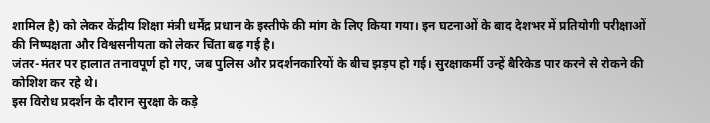शामिल है) को लेकर केंद्रीय शिक्षा मंत्री धर्मेंद्र प्रधान के इस्तीफे की मांग के लिए किया गया। इन घटनाओं के बाद देशभर में प्रतियोगी परीक्षाओं की निष्पक्षता और विश्वसनीयता को लेकर चिंता बढ़ गई है।
जंतर-मंतर पर हालात तनावपूर्ण हो गए, जब पुलिस और प्रदर्शनकारियों के बीच झड़प हो गई। सुरक्षाकर्मी उन्हें बैरिकेड पार करने से रोकने की कोशिश कर रहे थे।
इस विरोध प्रदर्शन के दौरान सुरक्षा के कड़े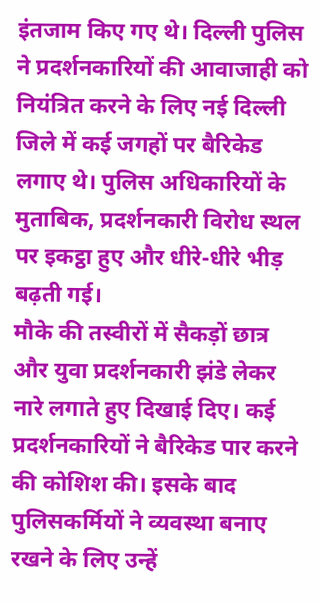इंतजाम किए गए थे। दिल्ली पुलिस ने प्रदर्शनकारियों की आवाजाही को नियंत्रित करने के लिए नई दिल्ली जिले में कई जगहों पर बैरिकेड लगाए थे। पुलिस अधिकारियों के मुताबिक, प्रदर्शनकारी विरोध स्थल पर इकट्ठा हुए और धीरे-धीरे भीड़ बढ़ती गई।
मौके की तस्वीरों में सैकड़ों छात्र और युवा प्रदर्शनकारी झंडे लेकर नारे लगाते हुए दिखाई दिए। कई प्रदर्शनकारियों ने बैरिकेड पार करने की कोशिश की। इसके बाद पुलिसकर्मियों ने व्यवस्था बनाए रखने के लिए उन्हें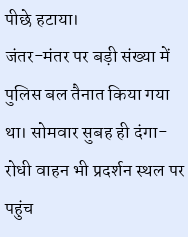पीछे हटाया।
जंतर-मंतर पर बड़ी संख्या में पुलिस बल तैनात किया गया था। सोमवार सुबह ही दंगा-रोधी वाहन भी प्रदर्शन स्थल पर पहुंच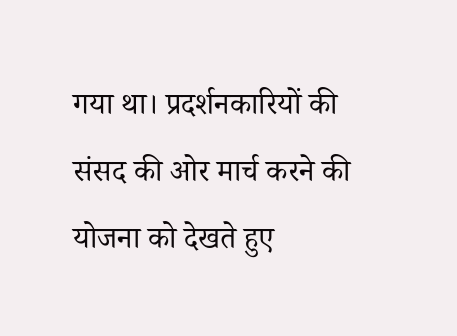गया था। प्रदर्शनकारियों की संसद की ओर मार्च करने की योजना को देखते हुए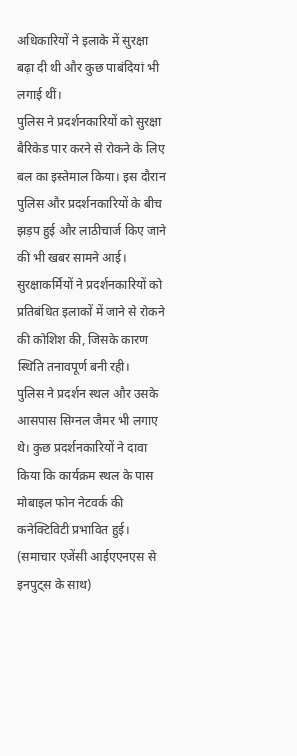अधिकारियों ने इलाके में सुरक्षा बढ़ा दी थी और कुछ पाबंदियां भी लगाई थीं।
पुलिस ने प्रदर्शनकारियों को सुरक्षा बैरिकेड पार करने से रोकने के लिए बल का इस्तेमाल किया। इस दौरान पुलिस और प्रदर्शनकारियों के बीच झड़प हुई और लाठीचार्ज किए जाने की भी खबर सामने आई।
सुरक्षाकर्मियों ने प्रदर्शनकारियों को प्रतिबंधित इलाकों में जाने से रोकने की कोशिश की, जिसके कारण स्थिति तनावपूर्ण बनी रही।
पुलिस ने प्रदर्शन स्थल और उसके आसपास सिग्नल जैमर भी लगाए थे। कुछ प्रदर्शनकारियों ने दावा किया कि कार्यक्रम स्थल के पास मोबाइल फोन नेटवर्क की कनेक्टिविटी प्रभावित हुई।
(समाचार एजेंसी आईएएनएस से इनपुट्स के साथ)